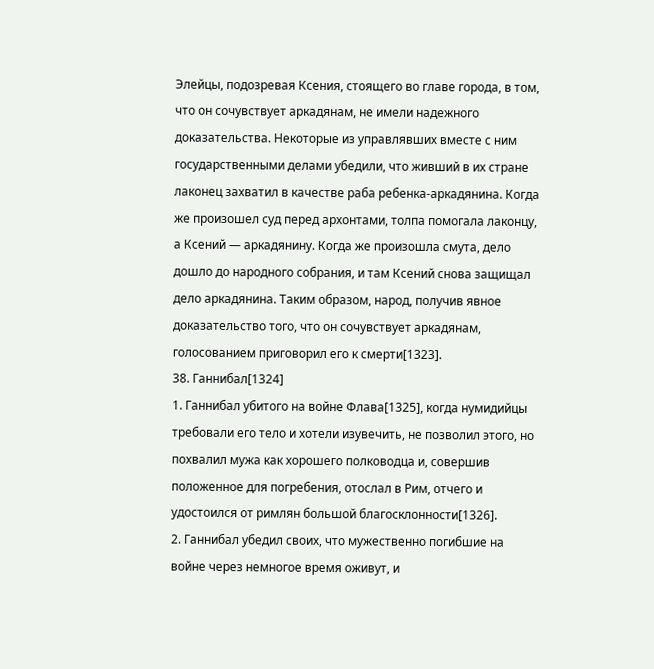Элейцы, подозревая Ксения, стоящего во главе города, в том, что он сочувствует аркадянам, не имели надежного доказательства. Некоторые из управлявших вместе с ним государственными делами убедили, что живший в их стране лаконец захватил в качестве раба ребенка-аркадянина. Когда же произошел суд перед архонтами, толпа помогала лаконцу, а Ксений — аркадянину. Когда же произошла смута, дело дошло до народного собрания, и там Ксений снова защищал дело аркадянина. Таким образом, народ, получив явное доказательство того, что он сочувствует аркадянам, голосованием приговорил его к смерти[1323].
38. Ганнибал[1324]
1. Ганнибал убитого на войне Флава[1325], когда нумидийцы требовали его тело и хотели изувечить, не позволил этого, но похвалил мужа как хорошего полководца и, совершив положенное для погребения, отослал в Рим, отчего и удостоился от римлян большой благосклонности[1326].
2. Ганнибал убедил своих, что мужественно погибшие на войне через немногое время оживут, и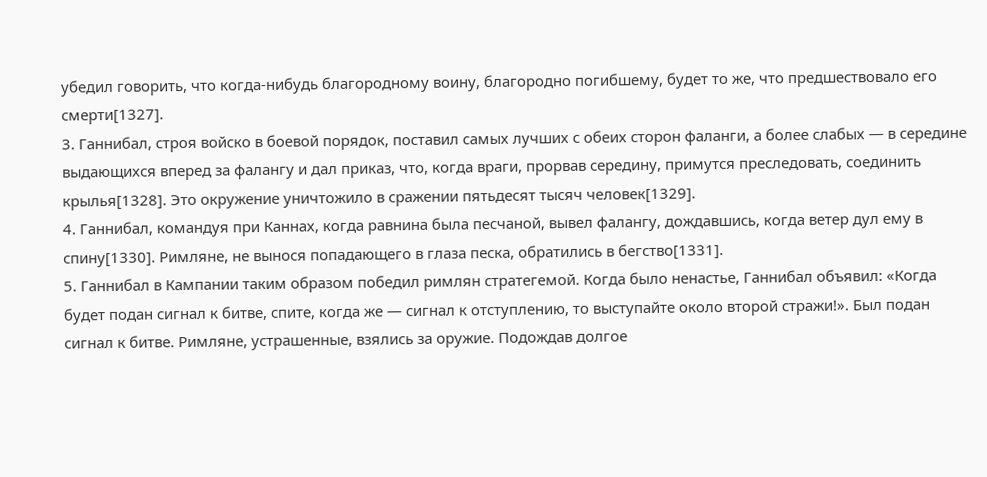убедил говорить, что когда-нибудь благородному воину, благородно погибшему, будет то же, что предшествовало его смерти[1327].
3. Ганнибал, строя войско в боевой порядок, поставил самых лучших с обеих сторон фаланги, а более слабых — в середине выдающихся вперед за фалангу и дал приказ, что, когда враги, прорвав середину, примутся преследовать, соединить крылья[1328]. Это окружение уничтожило в сражении пятьдесят тысяч человек[1329].
4. Ганнибал, командуя при Каннах, когда равнина была песчаной, вывел фалангу, дождавшись, когда ветер дул ему в спину[1330]. Римляне, не вынося попадающего в глаза песка, обратились в бегство[1331].
5. Ганнибал в Кампании таким образом победил римлян стратегемой. Когда было ненастье, Ганнибал объявил: «Когда будет подан сигнал к битве, спите, когда же — сигнал к отступлению, то выступайте около второй стражи!». Был подан сигнал к битве. Римляне, устрашенные, взялись за оружие. Подождав долгое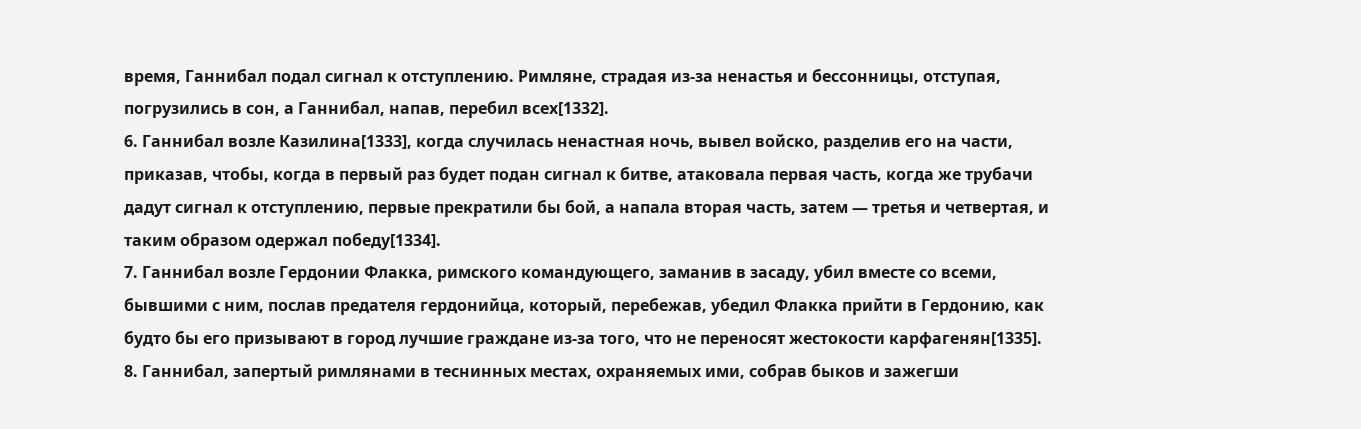время, Ганнибал подал сигнал к отступлению. Римляне, страдая из-за ненастья и бессонницы, отступая, погрузились в сон, а Ганнибал, напав, перебил всех[1332].
6. Ганнибал возле Казилина[1333], когда случилась ненастная ночь, вывел войско, разделив его на части, приказав, чтобы, когда в первый раз будет подан сигнал к битве, атаковала первая часть, когда же трубачи дадут сигнал к отступлению, первые прекратили бы бой, а напала вторая часть, затем — третья и четвертая, и таким образом одержал победу[1334].
7. Ганнибал возле Гердонии Флакка, римского командующего, заманив в засаду, убил вместе со всеми, бывшими с ним, послав предателя гердонийца, который, перебежав, убедил Флакка прийти в Гердонию, как будто бы его призывают в город лучшие граждане из-за того, что не переносят жестокости карфагенян[1335].
8. Ганнибал, запертый римлянами в теснинных местах, охраняемых ими, собрав быков и зажегши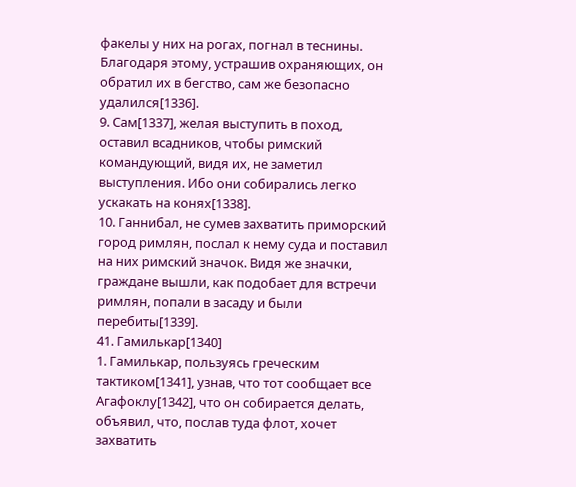факелы у них на рогах, погнал в теснины. Благодаря этому, устрашив охраняющих, он обратил их в бегство, сам же безопасно удалился[1336].
9. Сам[1337], желая выступить в поход, оставил всадников, чтобы римский командующий, видя их, не заметил выступления. Ибо они собирались легко ускакать на конях[1338].
10. Ганнибал, не сумев захватить приморский город римлян, послал к нему суда и поставил на них римский значок. Видя же значки, граждане вышли, как подобает для встречи римлян, попали в засаду и были перебиты[1339].
41. Гамилькар[1340]
1. Гамилькар, пользуясь греческим тактиком[1341], узнав, что тот сообщает все Агафоклу[1342], что он собирается делать, объявил, что, послав туда флот, хочет захватить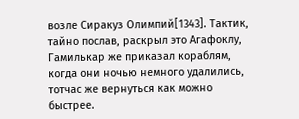возле Сиракуз Олимпий[1343]. Тактик, тайно послав, раскрыл это Агафоклу, Гамилькар же приказал кораблям, когда они ночью немного удалились, тотчас же вернуться как можно быстрее.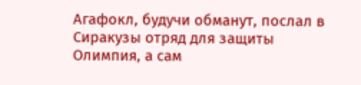Агафокл, будучи обманут, послал в Сиракузы отряд для защиты Олимпия, а сам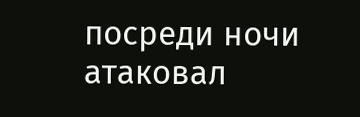посреди ночи атаковал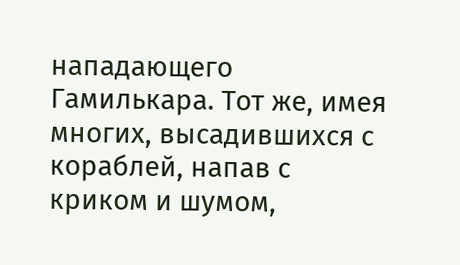нападающего Гамилькара. Тот же, имея многих, высадившихся с кораблей, напав с криком и шумом,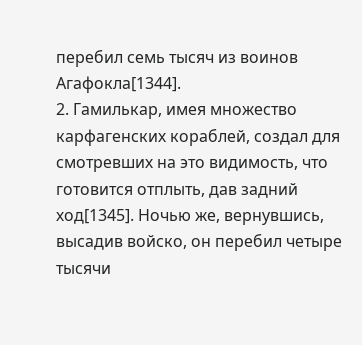перебил семь тысяч из воинов Агафокла[1344].
2. Гамилькар, имея множество карфагенских кораблей, создал для смотревших на это видимость, что готовится отплыть, дав задний ход[1345]. Ночью же, вернувшись, высадив войско, он перебил четыре тысячи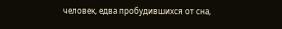человек, едва пробудившихся от сна,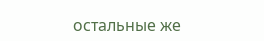остальные же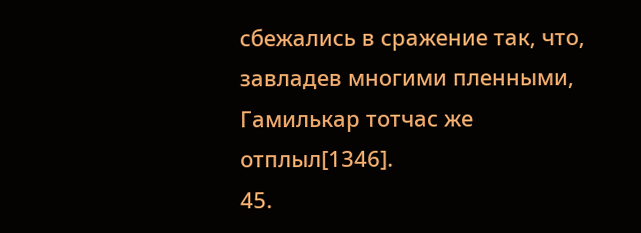сбежались в сражение так, что, завладев многими пленными, Гамилькар тотчас же отплыл[1346].
45.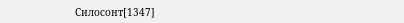Силосонт[1347]